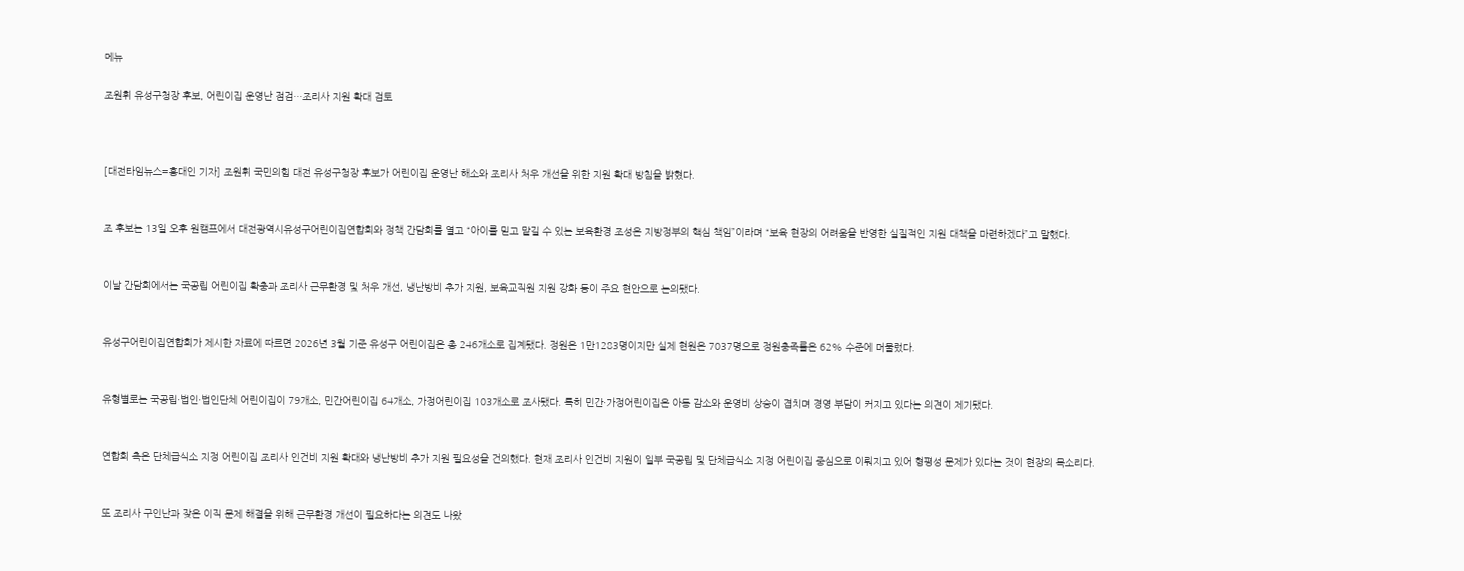메뉴

조원휘 유성구청장 후보, 어린이집 운영난 점검…조리사 지원 확대 검토



[대전타임뉴스=홍대인 기자] 조원휘 국민의힘 대전 유성구청장 후보가 어린이집 운영난 해소와 조리사 처우 개선을 위한 지원 확대 방침을 밝혔다.


조 후보는 13일 오후 원캠프에서 대전광역시유성구어린이집연합회와 정책 간담회를 열고 “아이를 믿고 맡길 수 있는 보육환경 조성은 지방정부의 핵심 책임”이라며 “보육 현장의 어려움을 반영한 실질적인 지원 대책을 마련하겠다”고 말했다.


이날 간담회에서는 국공립 어린이집 확충과 조리사 근무환경 및 처우 개선, 냉난방비 추가 지원, 보육교직원 지원 강화 등이 주요 현안으로 논의됐다.


유성구어린이집연합회가 제시한 자료에 따르면 2026년 3월 기준 유성구 어린이집은 총 246개소로 집계됐다. 정원은 1만1283명이지만 실제 현원은 7037명으로 정원충족률은 62% 수준에 머물렀다.


유형별로는 국공립·법인·법인단체 어린이집이 79개소, 민간어린이집 64개소, 가정어린이집 103개소로 조사됐다. 특히 민간·가정어린이집은 아동 감소와 운영비 상승이 겹치며 경영 부담이 커지고 있다는 의견이 제기됐다.


연합회 측은 단체급식소 지정 어린이집 조리사 인건비 지원 확대와 냉난방비 추가 지원 필요성을 건의했다. 현재 조리사 인건비 지원이 일부 국공립 및 단체급식소 지정 어린이집 중심으로 이뤄지고 있어 형평성 문제가 있다는 것이 현장의 목소리다.


또 조리사 구인난과 잦은 이직 문제 해결을 위해 근무환경 개선이 필요하다는 의견도 나왔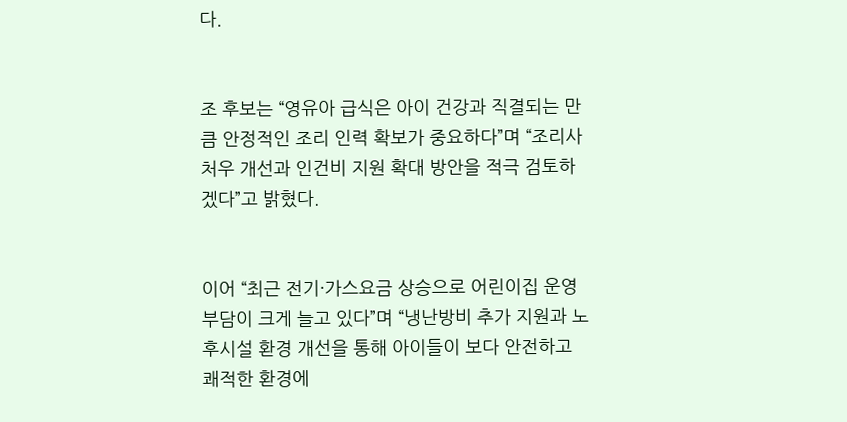다.


조 후보는 “영유아 급식은 아이 건강과 직결되는 만큼 안정적인 조리 인력 확보가 중요하다”며 “조리사 처우 개선과 인건비 지원 확대 방안을 적극 검토하겠다”고 밝혔다.


이어 “최근 전기·가스요금 상승으로 어린이집 운영 부담이 크게 늘고 있다”며 “냉난방비 추가 지원과 노후시설 환경 개선을 통해 아이들이 보다 안전하고 쾌적한 환경에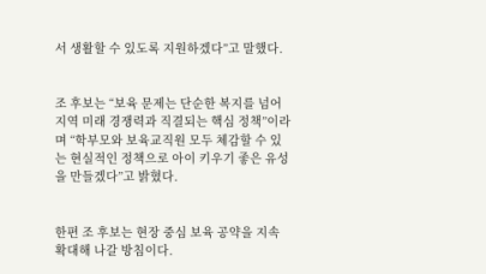서 생활할 수 있도록 지원하겠다”고 말했다.


조 후보는 “보육 문제는 단순한 복지를 넘어 지역 미래 경쟁력과 직결되는 핵심 정책”이라며 “학부모와 보육교직원 모두 체감할 수 있는 현실적인 정책으로 아이 키우기 좋은 유성을 만들겠다”고 밝혔다.


한편 조 후보는 현장 중심 보육 공약을 지속 확대해 나갈 방침이다.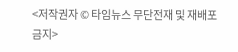<저작권자 © 타임뉴스 무단전재 및 재배포 금지>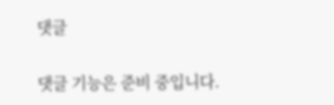댓글

댓글 기능은 준비 중입니다.